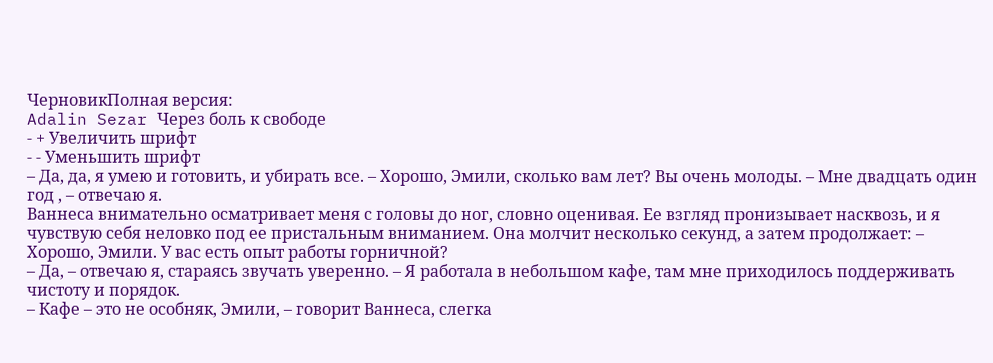ЧерновикПолная версия:
Adalin Sezar Через боль к свободе
- + Увеличить шрифт
- - Уменьшить шрифт
– Да, да, я умею и готовить, и убирать все. – Хорошо, Эмили, сколько вам лет? Вы очень молоды. – Мне двадцать один год , – отвечаю я.
Ваннеса внимательно осматривает меня с головы до ног, словно оценивая. Ее взгляд пронизывает насквозь, и я чувствую себя неловко под ее пристальным вниманием. Она молчит несколько секунд, а затем продолжает: – Хорошо, Эмили. У вас есть опыт работы горничной?
– Да, – отвечаю я, стараясь звучать уверенно. – Я работала в небольшом кафе, там мне приходилось поддерживать чистоту и порядок.
– Кафе – это не особняк, Эмили, – говорит Ваннеса, слегка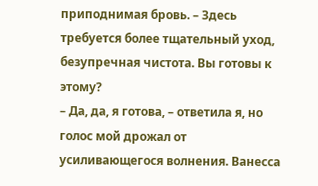приподнимая бровь. – Здесь требуется более тщательный уход, безупречная чистота. Вы готовы к этому?
– Да, да, я готова, – ответила я, но голос мой дрожал от усиливающегося волнения. Ванесса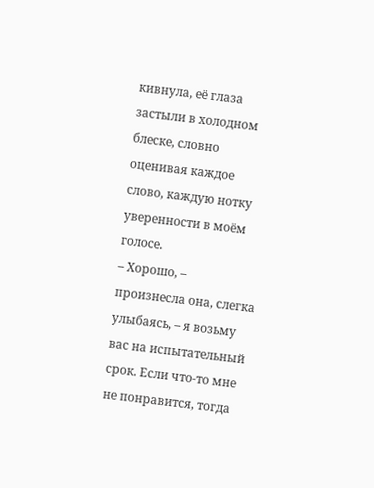кивнула, её глаза застыли в холодном блеске, словно оценивая каждое слово, каждую нотку уверенности в моём голосе.
– Хорошо, – произнесла она, слегка улыбаясь, – я возьму вас на испытательный срок. Если что‑то мне не понравится, тогда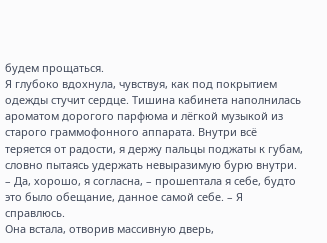будем прощаться.
Я глубоко вдохнула, чувствуя, как под покрытием одежды стучит сердце. Тишина кабинета наполнилась ароматом дорогого парфюма и лёгкой музыкой из старого граммофонного аппарата. Внутри всё теряется от радости, я держу пальцы поджаты к губам, словно пытаясь удержать невыразимую бурю внутри.
– Да, хорошо, я согласна, – прошептала я себе, будто это было обещание, данное самой себе. – Я справлюсь.
Она встала, отворив массивную дверь,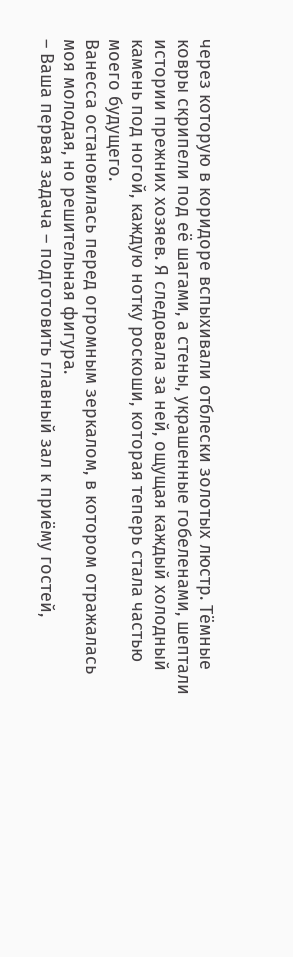через которую в коридоре вспыхивали отблески золотых люстр. Тёмные ковры скрипели под её шагами, а стены, украшенные гобеленами, шептали истории прежних хозяев. Я следовала за ней, ощущая каждый холодный камень под ногой, каждую нотку роскоши, которая теперь стала частью моего будущего.
Ванесса остановилась перед огромным зеркалом, в котором отражалась моя молодая, но решительная фигура.
– Ваша первая задача – подготовить главный зал к приёму гостей,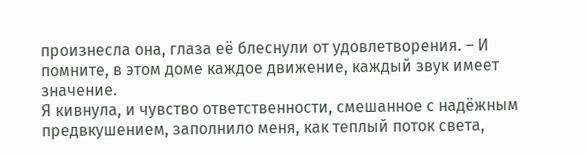произнесла она, глаза её блеснули от удовлетворения. – И помните, в этом доме каждое движение, каждый звук имеет значение.
Я кивнула, и чувство ответственности, смешанное с надёжным предвкушением, заполнило меня, как теплый поток света,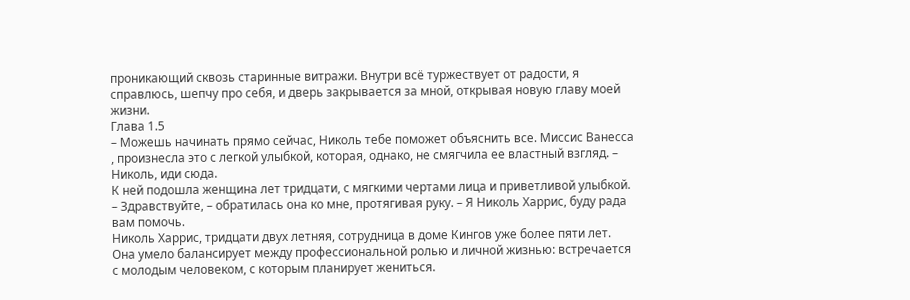проникающий сквозь старинные витражи. Внутри всё туржествует от радости, я справлюсь, шепчу про себя, и дверь закрывается за мной, открывая новую главу моей жизни.
Глава 1.5
– Можешь начинать прямо сейчас, Николь тебе поможет объяснить все. Миссис Ванесса , произнесла это с легкой улыбкой, которая, однако, не смягчила ее властный взгляд. – Николь, иди сюда.
К ней подошла женщина лет тридцати, с мягкими чертами лица и приветливой улыбкой. – Здравствуйте, – обратилась она ко мне, протягивая руку. – Я Николь Харрис, буду рада вам помочь.
Николь Харрис, тридцати двух летняя, сотрудница в доме Кингов уже более пяти лет. Она умело балансирует между профессиональной ролью и личной жизнью: встречается с молодым человеком, с которым планирует жениться.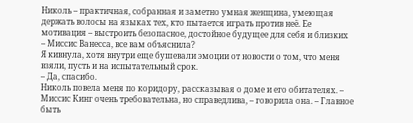Николь – практичная, собранная и заметно умная женщина, умеющая держать волосы на языках тех, кто пытается играть против неё. Ее мотивация – выстроить безопасное, достойное будущее для себя и близких
– Миссис Ванесса, все вам объяснила?
Я кивнула, хотя внутри еще бушевали эмоции от новости о том, что меня взяли, пусть и на испытательный срок.
– Да, спасибо.
Николь повела меня по коридору, рассказывая о доме и его обитателях. – Миссис Кинг очень требовательна, но справедлива, – говорила она. – Главное быть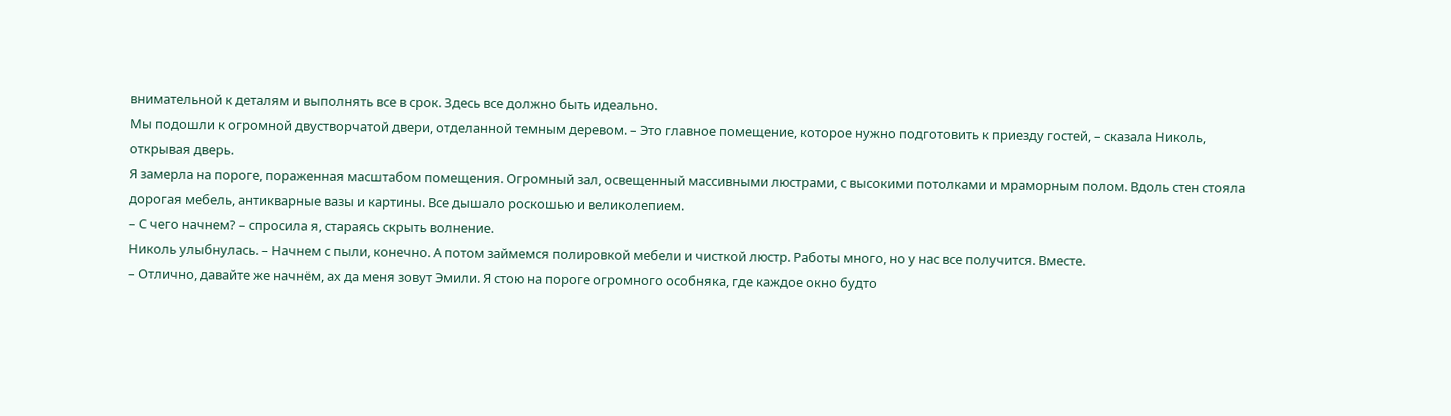внимательной к деталям и выполнять все в срок. Здесь все должно быть идеально.
Мы подошли к огромной двустворчатой двери, отделанной темным деревом. – Это главное помещение, которое нужно подготовить к приезду гостей, – сказала Николь, открывая дверь.
Я замерла на пороге, пораженная масштабом помещения. Огромный зал, освещенный массивными люстрами, с высокими потолками и мраморным полом. Вдоль стен стояла дорогая мебель, антикварные вазы и картины. Все дышало роскошью и великолепием.
– С чего начнем? – спросила я, стараясь скрыть волнение.
Николь улыбнулась. – Начнем с пыли, конечно. А потом займемся полировкой мебели и чисткой люстр. Работы много, но у нас все получится. Вместе.
– Отлично, давайте же начнём, ах да меня зовут Эмили. Я стою на пороге огромного особняка, где каждое окно будто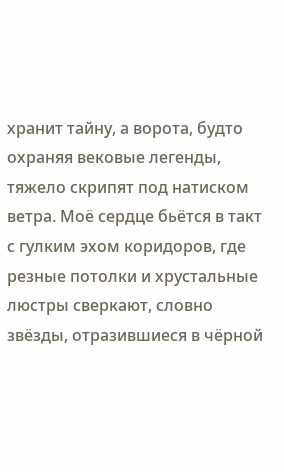хранит тайну, а ворота, будто охраняя вековые легенды, тяжело скрипят под натиском ветра. Моё сердце бьётся в такт с гулким эхом коридоров, где резные потолки и хрустальные люстры сверкают, словно звёзды, отразившиеся в чёрной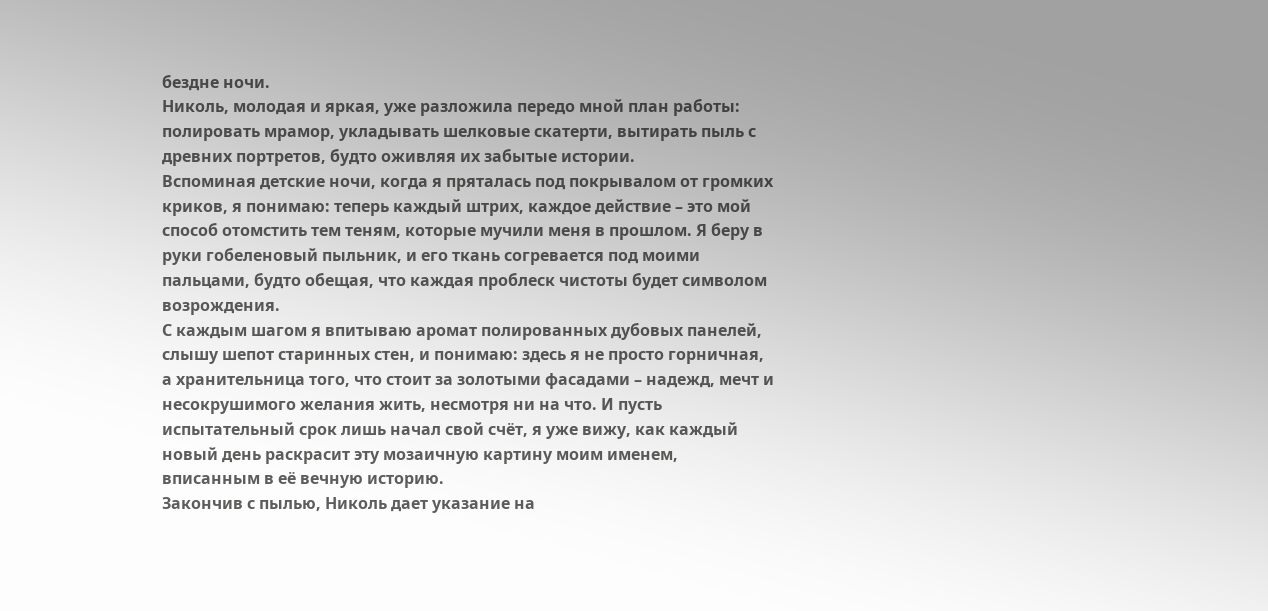бездне ночи.
Николь, молодая и яркая, уже разложила передо мной план работы: полировать мрамор, укладывать шелковые скатерти, вытирать пыль с древних портретов, будто оживляя их забытые истории.
Вспоминая детские ночи, когда я пряталась под покрывалом от громких криков, я понимаю: теперь каждый штрих, каждое действие – это мой способ отомстить тем теням, которые мучили меня в прошлом. Я беру в руки гобеленовый пыльник, и его ткань согревается под моими пальцами, будто обещая, что каждая проблеск чистоты будет символом возрождения.
С каждым шагом я впитываю аромат полированных дубовых панелей, слышу шепот старинных стен, и понимаю: здесь я не просто горничная, а хранительница того, что стоит за золотыми фасадами – надежд, мечт и несокрушимого желания жить, несмотря ни на что. И пусть испытательный срок лишь начал свой счёт, я уже вижу, как каждый новый день раскрасит эту мозаичную картину моим именем, вписанным в её вечную историю.
Закончив с пылью, Николь дает указание на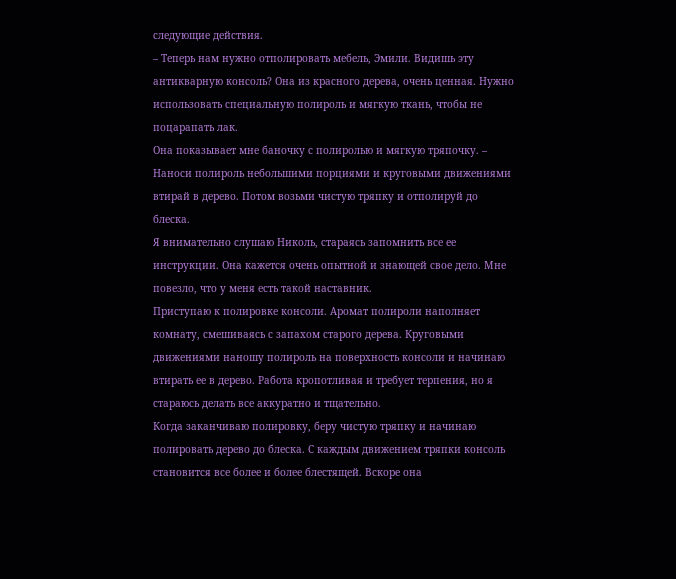следующие действия.
– Теперь нам нужно отполировать мебель, Эмили. Видишь эту антикварную консоль? Она из красного дерева, очень ценная. Нужно использовать специальную полироль и мягкую ткань, чтобы не поцарапать лак.
Она показывает мне баночку с полиролью и мягкую тряпочку. – Наноси полироль небольшими порциями и круговыми движениями втирай в дерево. Потом возьми чистую тряпку и отполируй до блеска.
Я внимательно слушаю Николь, стараясь запомнить все ее инструкции. Она кажется очень опытной и знающей свое дело. Мне повезло, что у меня есть такой наставник.
Приступаю к полировке консоли. Аромат полироли наполняет комнату, смешиваясь с запахом старого дерева. Круговыми движениями наношу полироль на поверхность консоли и начинаю втирать ее в дерево. Работа кропотливая и требует терпения, но я стараюсь делать все аккуратно и тщательно.
Когда заканчиваю полировку, беру чистую тряпку и начинаю полировать дерево до блеска. С каждым движением тряпки консоль становится все более и более блестящей. Вскоре она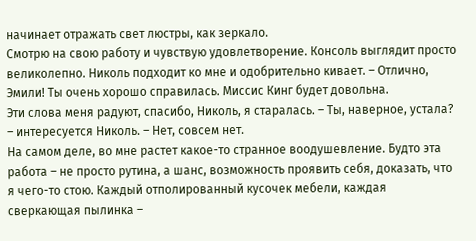начинает отражать свет люстры, как зеркало.
Смотрю на свою работу и чувствую удовлетворение. Консоль выглядит просто великолепно. Николь подходит ко мне и одобрительно кивает. – Отлично, Эмили! Ты очень хорошо справилась. Миссис Кинг будет довольна.
Эти слова меня радуют, спасибо, Николь, я старалась. – Ты, наверное, устала? – интересуется Николь. – Нет, совсем нет.
На самом деле, во мне растет какое-то странное воодушевление. Будто эта работа – не просто рутина, а шанс, возможность проявить себя, доказать, что я чего-то стою. Каждый отполированный кусочек мебели, каждая сверкающая пылинка –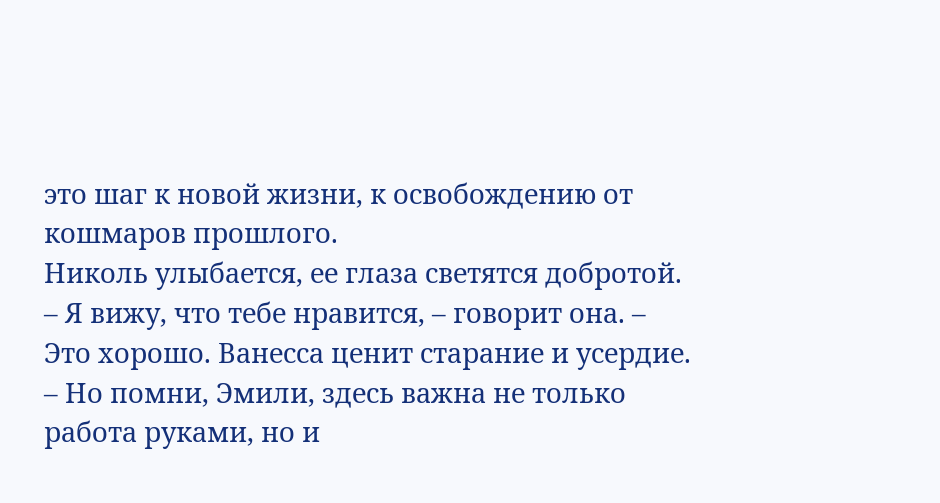это шаг к новой жизни, к освобождению от кошмаров прошлого.
Николь улыбается, ее глаза светятся добротой. – Я вижу, что тебе нравится, – говорит она. – Это хорошо. Ванесса ценит старание и усердие. – Но помни, Эмили, здесь важна не только работа руками, но и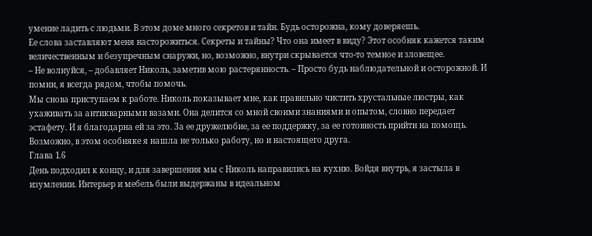умение ладить с людьми. В этом доме много секретов и тайн. Будь осторожна, кому доверяешь.
Ее слова заставляют меня насторожиться. Секреты и тайны? Что она имеет в виду? Этот особняк кажется таким величественным и безупречным снаружи, но, возможно, внутри скрывается что-то темное и зловещее.
– Не волнуйся, – добавляет Николь, заметив мою растерянность. – Просто будь наблюдательной и осторожной. И помни, я всегда рядом, чтобы помочь.
Мы снова приступаем к работе. Николь показывает мне, как правильно чистить хрустальные люстры, как ухаживать за антикварными вазами. Она делится со мной своими знаниями и опытом, словно передает эстафету. И я благодарна ей за это. За ее дружелюбие, за ее поддержку, за ее готовность прийти на помощь. Возможно, в этом особняке я нашла не только работу, но и настоящего друга.
Глава 1.6
День подходил к концу, и для завершения мы с Николь направились на кухню. Войдя внутрь, я застыла в изумлении. Интерьер и мебель были выдержаны в идеальном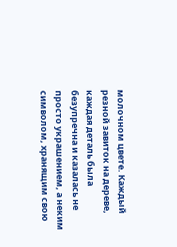молочном цвете. Каждый резной завиток на дереве, каждая деталь была безупречна и казалась не просто украшением, а неким символом, хранящим свою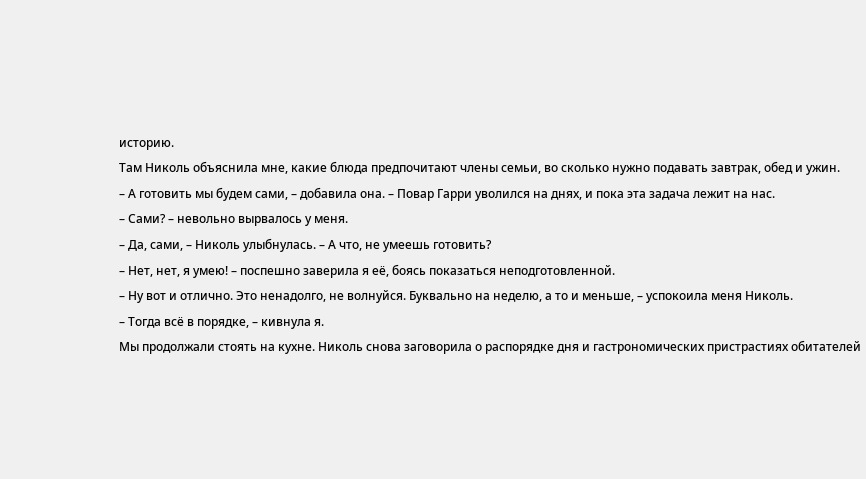историю.
Там Николь объяснила мне, какие блюда предпочитают члены семьи, во сколько нужно подавать завтрак, обед и ужин.
– А готовить мы будем сами, – добавила она. – Повар Гарри уволился на днях, и пока эта задача лежит на нас.
– Сами? – невольно вырвалось у меня.
– Да, сами, – Николь улыбнулась. – А что, не умеешь готовить?
– Нет, нет, я умею! – поспешно заверила я её, боясь показаться неподготовленной.
– Ну вот и отлично. Это ненадолго, не волнуйся. Буквально на неделю, а то и меньше, – успокоила меня Николь.
– Тогда всё в порядке, – кивнула я.
Мы продолжали стоять на кухне. Николь снова заговорила о распорядке дня и гастрономических пристрастиях обитателей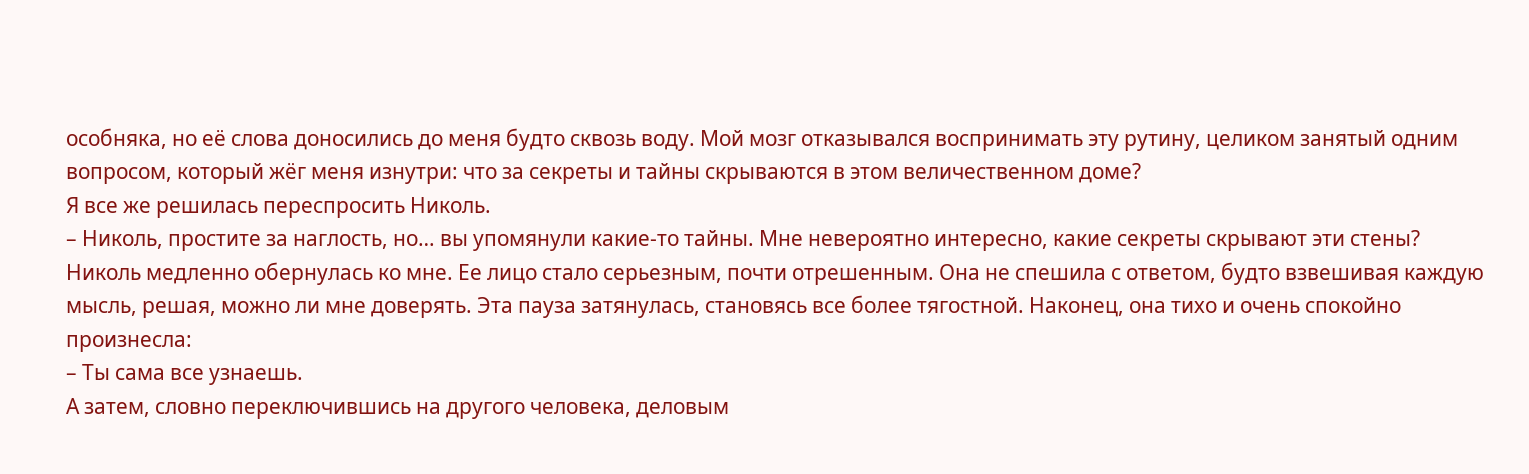особняка, но её слова доносились до меня будто сквозь воду. Мой мозг отказывался воспринимать эту рутину, целиком занятый одним вопросом, который жёг меня изнутри: что за секреты и тайны скрываются в этом величественном доме?
Я все же решилась переспросить Николь.
– Николь, простите за наглость, но… вы упомянули какие-то тайны. Мне невероятно интересно, какие секреты скрывают эти стены?
Николь медленно обернулась ко мне. Ее лицо стало серьезным, почти отрешенным. Она не спешила с ответом, будто взвешивая каждую мысль, решая, можно ли мне доверять. Эта пауза затянулась, становясь все более тягостной. Наконец, она тихо и очень спокойно произнесла:
– Ты сама все узнаешь.
А затем, словно переключившись на другого человека, деловым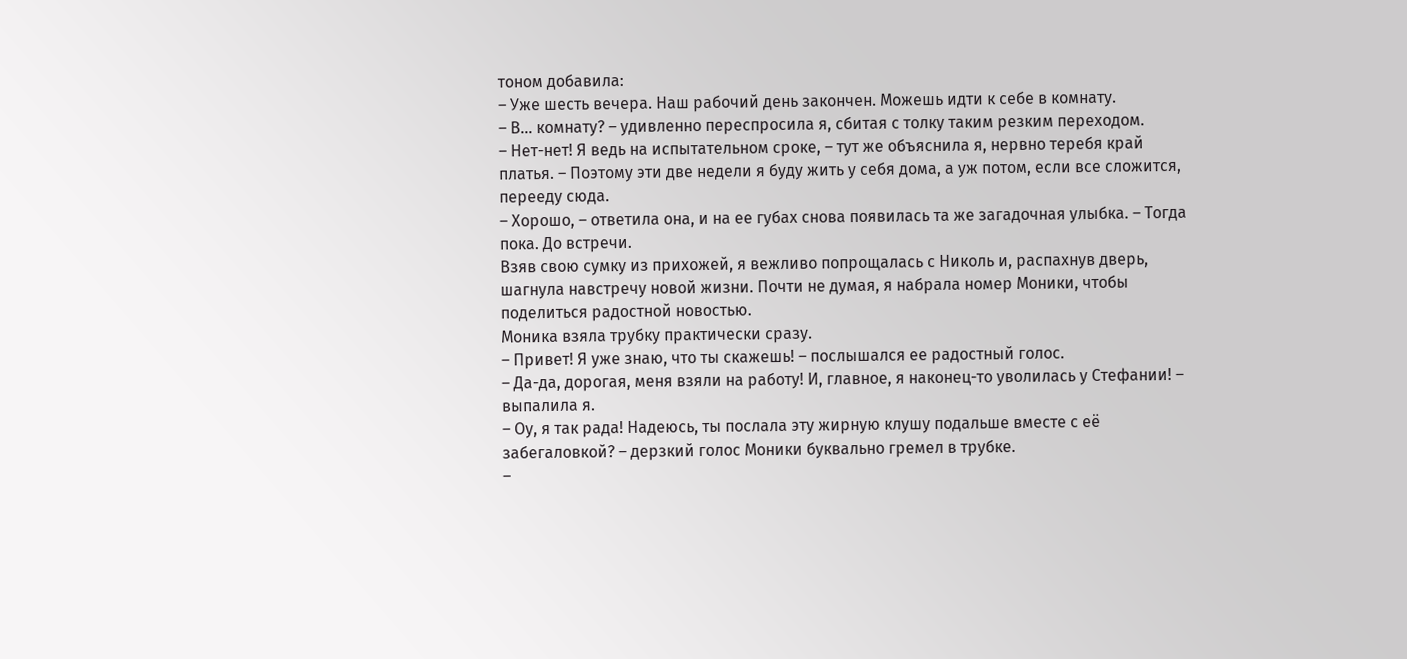тоном добавила:
– Уже шесть вечера. Наш рабочий день закончен. Можешь идти к себе в комнату.
– В… комнату? – удивленно переспросила я, сбитая с толку таким резким переходом.
– Нет-нет! Я ведь на испытательном сроке, – тут же объяснила я, нервно теребя край платья. – Поэтому эти две недели я буду жить у себя дома, а уж потом, если все сложится, перееду сюда.
– Хорошо, – ответила она, и на ее губах снова появилась та же загадочная улыбка. – Тогда пока. До встречи.
Взяв свою сумку из прихожей, я вежливо попрощалась с Николь и, распахнув дверь, шагнула навстречу новой жизни. Почти не думая, я набрала номер Моники, чтобы поделиться радостной новостью.
Моника взяла трубку практически сразу.
– Привет! Я уже знаю, что ты скажешь! – послышался ее радостный голос.
– Да-да, дорогая, меня взяли на работу! И, главное, я наконец-то уволилась у Стефании! – выпалила я.
– Оу, я так рада! Надеюсь, ты послала эту жирную клушу подальше вместе с её забегаловкой? – дерзкий голос Моники буквально гремел в трубке.
–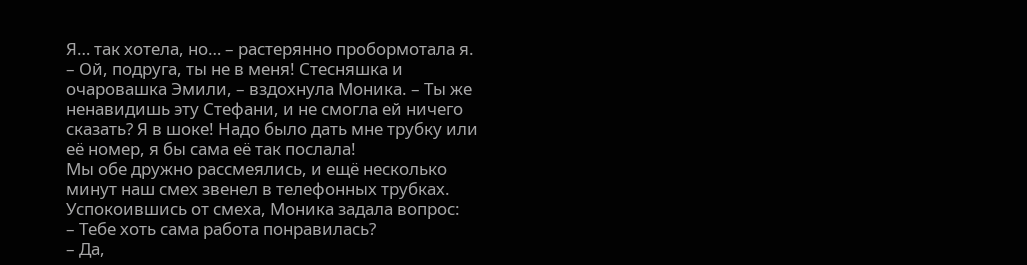Я… так хотела, но… – растерянно пробормотала я.
– Ой, подруга, ты не в меня! Стесняшка и очаровашка Эмили, – вздохнула Моника. – Ты же ненавидишь эту Стефани, и не смогла ей ничего сказать? Я в шоке! Надо было дать мне трубку или её номер, я бы сама её так послала!
Мы обе дружно рассмеялись, и ещё несколько минут наш смех звенел в телефонных трубках.
Успокоившись от смеха, Моника задала вопрос:
– Тебе хоть сама работа понравилась?
– Да,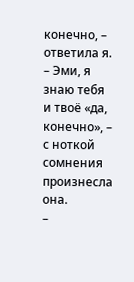конечно, – ответила я.
– Эми, я знаю тебя и твоё «да, конечно», – с ноткой сомнения произнесла она.
–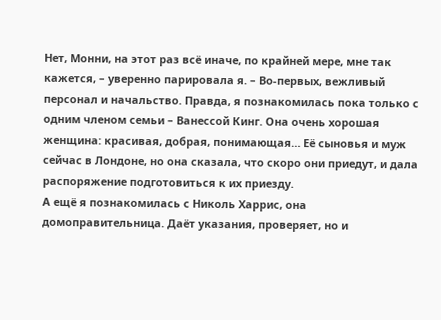Нет, Монни, на этот раз всё иначе, по крайней мере, мне так кажется, – уверенно парировала я. – Во-первых, вежливый персонал и начальство. Правда, я познакомилась пока только с одним членом семьи – Ванессой Кинг. Она очень хорошая женщина: красивая, добрая, понимающая… Её сыновья и муж сейчас в Лондоне, но она сказала, что скоро они приедут, и дала распоряжение подготовиться к их приезду.
А ещё я познакомилась с Николь Харрис, она домоправительница. Даёт указания, проверяет, но и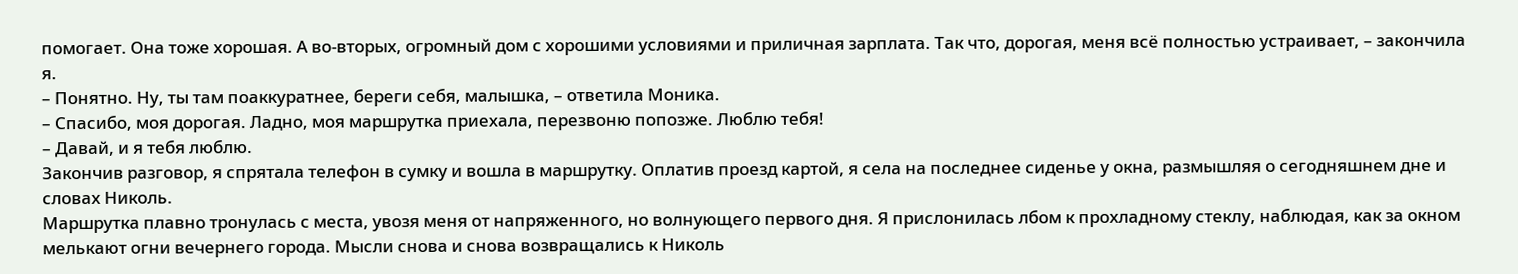помогает. Она тоже хорошая. А во-вторых, огромный дом с хорошими условиями и приличная зарплата. Так что, дорогая, меня всё полностью устраивает, – закончила я.
– Понятно. Ну, ты там поаккуратнее, береги себя, малышка, – ответила Моника.
– Спасибо, моя дорогая. Ладно, моя маршрутка приехала, перезвоню попозже. Люблю тебя!
– Давай, и я тебя люблю.
Закончив разговор, я спрятала телефон в сумку и вошла в маршрутку. Оплатив проезд картой, я села на последнее сиденье у окна, размышляя о сегодняшнем дне и словах Николь.
Маршрутка плавно тронулась с места, увозя меня от напряженного, но волнующего первого дня. Я прислонилась лбом к прохладному стеклу, наблюдая, как за окном мелькают огни вечернего города. Мысли снова и снова возвращались к Николь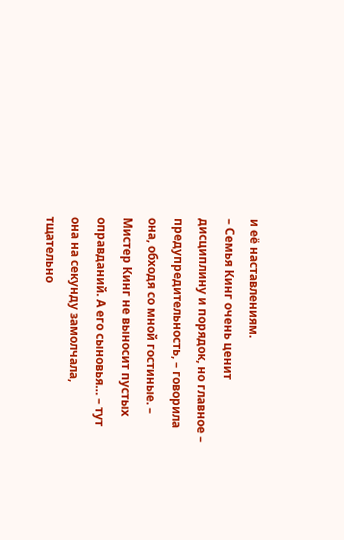и её наставлениям.
– Семья Кинг очень ценит дисциплину и порядок, но главное – предупредительность, – говорила она, обходя со мной гостиные. – Мистер Кинг не выносит пустых оправданий. А его сыновья… – тут она на секунду замолчала, тщательно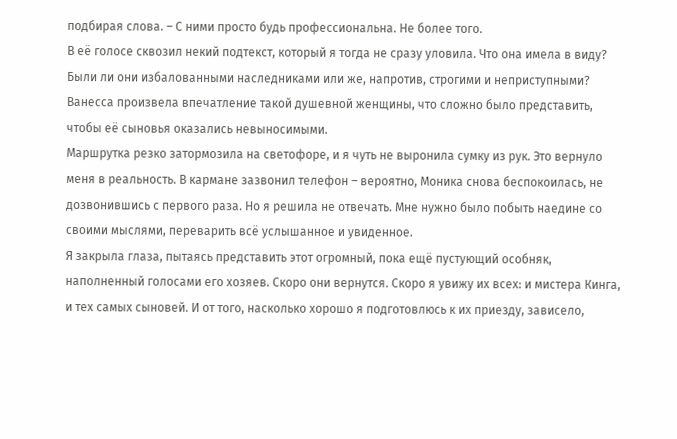подбирая слова. – С ними просто будь профессиональна. Не более того.
В её голосе сквозил некий подтекст, который я тогда не сразу уловила. Что она имела в виду? Были ли они избалованными наследниками или же, напротив, строгими и неприступными? Ванесса произвела впечатление такой душевной женщины, что сложно было представить, чтобы её сыновья оказались невыносимыми.
Маршрутка резко затормозила на светофоре, и я чуть не выронила сумку из рук. Это вернуло меня в реальность. В кармане зазвонил телефон – вероятно, Моника снова беспокоилась, не дозвонившись с первого раза. Но я решила не отвечать. Мне нужно было побыть наедине со своими мыслями, переварить всё услышанное и увиденное.
Я закрыла глаза, пытаясь представить этот огромный, пока ещё пустующий особняк, наполненный голосами его хозяев. Скоро они вернутся. Скоро я увижу их всех: и мистера Кинга, и тех самых сыновей. И от того, насколько хорошо я подготовлюсь к их приезду, зависело,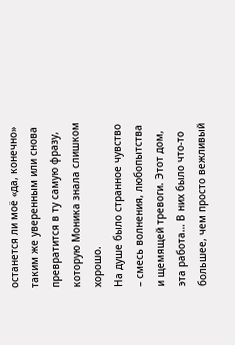останется ли моё «да, конечно» таким же уверенным или снова превратится в ту самую фразу, которую Моника знала слишком хорошо.
На душе было странное чувство – смесь волнения, любопытства и щемящей тревоги. Этот дом, эта работа… В них было что-то большее, чем просто вежливый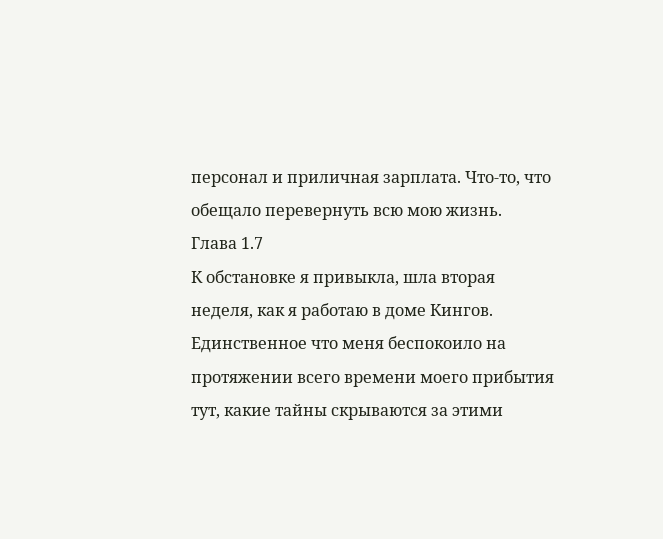персонал и приличная зарплата. Что-то, что обещало перевернуть всю мою жизнь.
Глава 1.7
К обстановке я привыкла, шла вторая неделя, как я работаю в доме Кингов. Единственное что меня беспокоило на протяжении всего времени моего прибытия тут, какие тайны скрываются за этими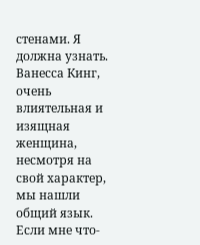стенами. Я должна узнать.
Ванесса Кинг, очень влиятельная и изящная женщина, несмотря на свой характер, мы нашли общий язык. Если мне что-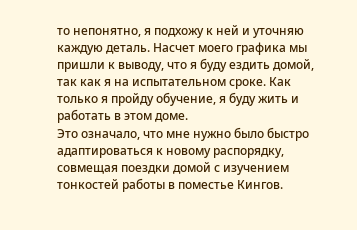то непонятно, я подхожу к ней и уточняю каждую деталь. Насчет моего графика мы пришли к выводу, что я буду ездить домой, так как я на испытательном сроке. Как только я пройду обучение, я буду жить и работать в этом доме.
Это означало, что мне нужно было быстро адаптироваться к новому распорядку, совмещая поездки домой с изучением тонкостей работы в поместье Кингов.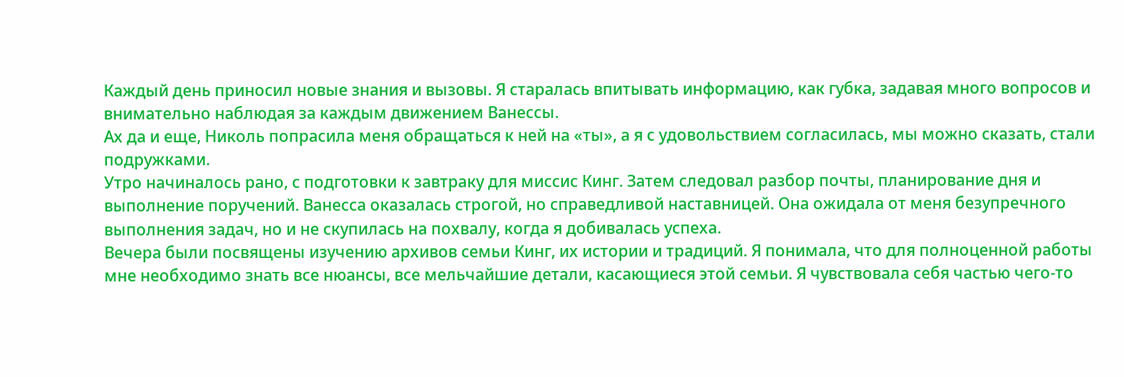Каждый день приносил новые знания и вызовы. Я старалась впитывать информацию, как губка, задавая много вопросов и внимательно наблюдая за каждым движением Ванессы.
Ах да и еще, Николь попрасила меня обращаться к ней на «ты», а я с удовольствием согласилась, мы можно сказать, стали подружками.
Утро начиналось рано, с подготовки к завтраку для миссис Кинг. Затем следовал разбор почты, планирование дня и выполнение поручений. Ванесса оказалась строгой, но справедливой наставницей. Она ожидала от меня безупречного выполнения задач, но и не скупилась на похвалу, когда я добивалась успеха.
Вечера были посвящены изучению архивов семьи Кинг, их истории и традиций. Я понимала, что для полноценной работы мне необходимо знать все нюансы, все мельчайшие детали, касающиеся этой семьи. Я чувствовала себя частью чего-то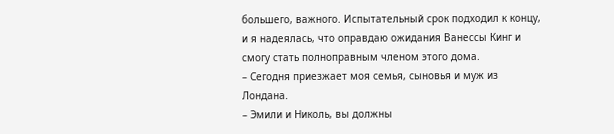большего, важного. Испытательный срок подходил к концу, и я надеялась, что оправдаю ожидания Ванессы Кинг и смогу стать полноправным членом этого дома.
– Сегодня приезжает моя семья, сыновья и муж из Лондана.
– Эмили и Николь, вы должны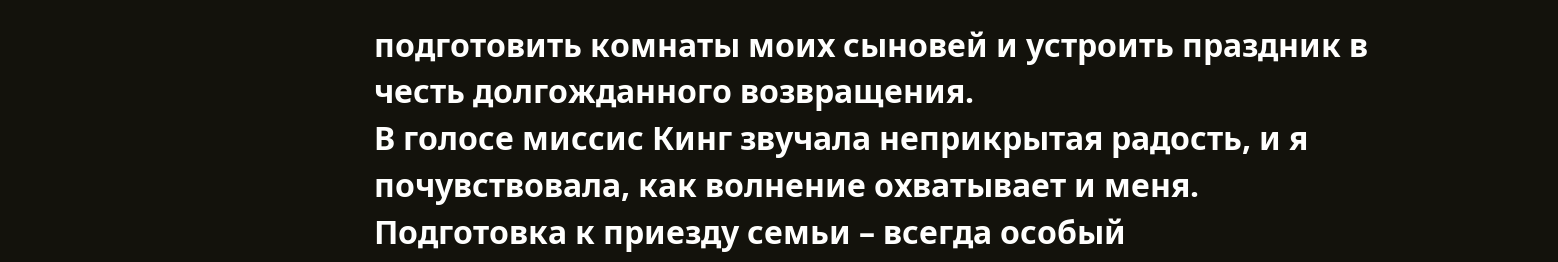подготовить комнаты моих сыновей и устроить праздник в честь долгожданного возвращения.
В голосе миссис Кинг звучала неприкрытая радость, и я почувствовала, как волнение охватывает и меня. Подготовка к приезду семьи – всегда особый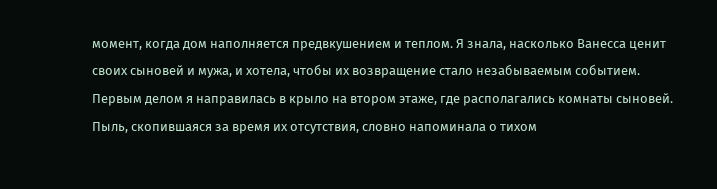момент, когда дом наполняется предвкушением и теплом. Я знала, насколько Ванесса ценит своих сыновей и мужа, и хотела, чтобы их возвращение стало незабываемым событием.
Первым делом я направилась в крыло на втором этаже, где располагались комнаты сыновей. Пыль, скопившаяся за время их отсутствия, словно напоминала о тихом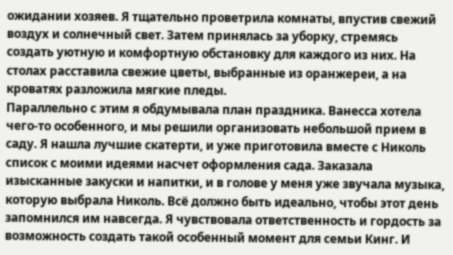ожидании хозяев. Я тщательно проветрила комнаты, впустив свежий воздух и солнечный свет. Затем принялась за уборку, стремясь создать уютную и комфортную обстановку для каждого из них. На столах расставила свежие цветы, выбранные из оранжереи, а на кроватях разложила мягкие пледы.
Параллельно с этим я обдумывала план праздника. Ванесса хотела чего-то особенного, и мы решили организовать небольшой прием в саду. Я нашла лучшие скатерти, и уже приготовила вместе с Николь список с моими идеями насчет оформления сада. Заказала изысканные закуски и напитки, и в голове у меня уже звучала музыка, которую выбрала Николь. Всё должно быть идеально, чтобы этот день запомнился им навсегда. Я чувствовала ответственность и гордость за возможность создать такой особенный момент для семьи Кинг. И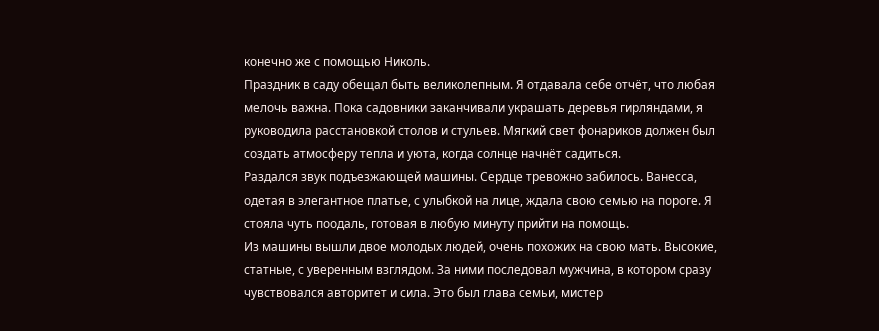конечно же с помощью Николь.
Праздник в саду обещал быть великолепным. Я отдавала себе отчёт, что любая мелочь важна. Пока садовники заканчивали украшать деревья гирляндами, я руководила расстановкой столов и стульев. Мягкий свет фонариков должен был создать атмосферу тепла и уюта, когда солнце начнёт садиться.
Раздался звук подъезжающей машины. Сердце тревожно забилось. Ванесса, одетая в элегантное платье, с улыбкой на лице, ждала свою семью на пороге. Я стояла чуть поодаль, готовая в любую минуту прийти на помощь.
Из машины вышли двое молодых людей, очень похожих на свою мать. Высокие, статные, с уверенным взглядом. За ними последовал мужчина, в котором сразу чувствовался авторитет и сила. Это был глава семьи, мистер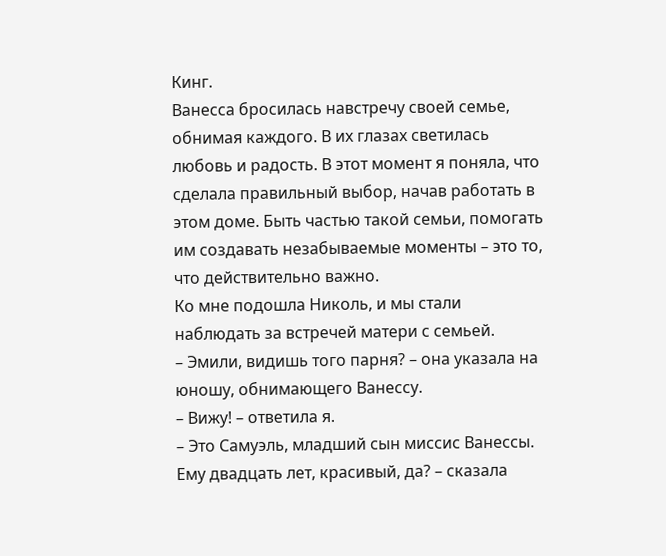Кинг.
Ванесса бросилась навстречу своей семье, обнимая каждого. В их глазах светилась любовь и радость. В этот момент я поняла, что сделала правильный выбор, начав работать в этом доме. Быть частью такой семьи, помогать им создавать незабываемые моменты – это то, что действительно важно.
Ко мне подошла Николь, и мы стали наблюдать за встречей матери с семьей.
– Эмили, видишь того парня? – она указала на юношу, обнимающего Ванессу.
– Вижу! – ответила я.
– Это Самуэль, младший сын миссис Ванессы. Ему двадцать лет, красивый, да? – сказала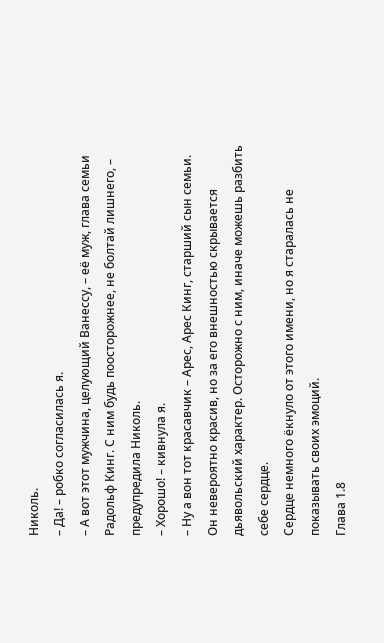Николь.
– Да! – робко согласилась я.
– А вот этот мужчина, целующий Ванессу, – её муж, глава семьи Радольф Кинг. С ним будь поосторожнее, не болтай лишнего, – предупредила Николь.
– Хорошо! – кивнула я.
– Ну а вон тот красавчик – Арес, Арес Кинг, старший сын семьи. Он невероятно красив, но за его внешностью скрывается дьявольский характер. Осторожно с ним, иначе можешь разбить себе сердце.
Сердце немного ёкнуло от этого имени, но я старалась не показывать своих эмоций.
Глава 1.8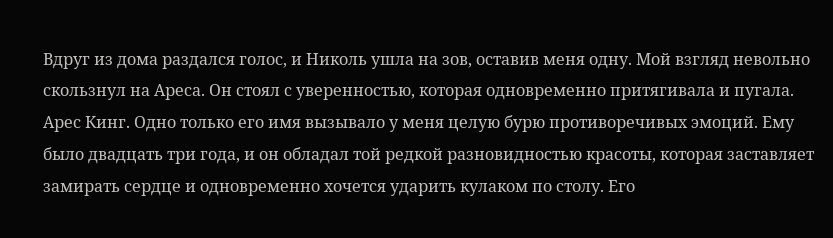Вдруг из дома раздался голос, и Николь ушла на зов, оставив меня одну. Мой взгляд невольно скользнул на Ареса. Он стоял с уверенностью, которая одновременно притягивала и пугала.
Арес Кинг. Одно только его имя вызывало у меня целую бурю противоречивых эмоций. Ему было двадцать три года, и он обладал той редкой разновидностью красоты, которая заставляет замирать сердце и одновременно хочется ударить кулаком по столу. Его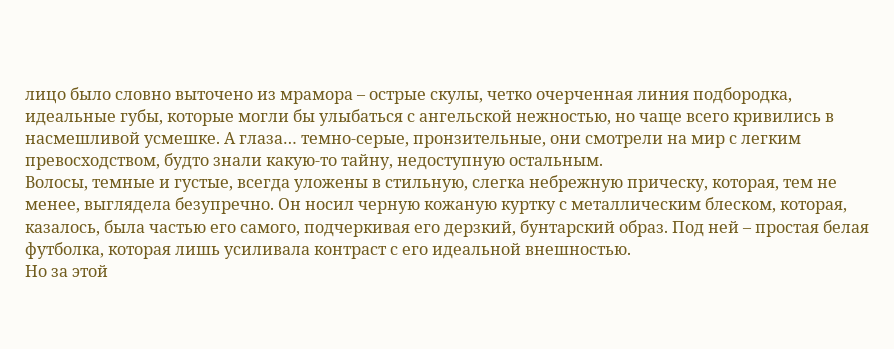лицо было словно выточено из мрамора – острые скулы, четко очерченная линия подбородка, идеальные губы, которые могли бы улыбаться с ангельской нежностью, но чаще всего кривились в насмешливой усмешке. А глаза… темно-серые, пронзительные, они смотрели на мир с легким превосходством, будто знали какую-то тайну, недоступную остальным.
Волосы, темные и густые, всегда уложены в стильную, слегка небрежную прическу, которая, тем не менее, выглядела безупречно. Он носил черную кожаную куртку с металлическим блеском, которая, казалось, была частью его самого, подчеркивая его дерзкий, бунтарский образ. Под ней – простая белая футболка, которая лишь усиливала контраст с его идеальной внешностью.
Но за этой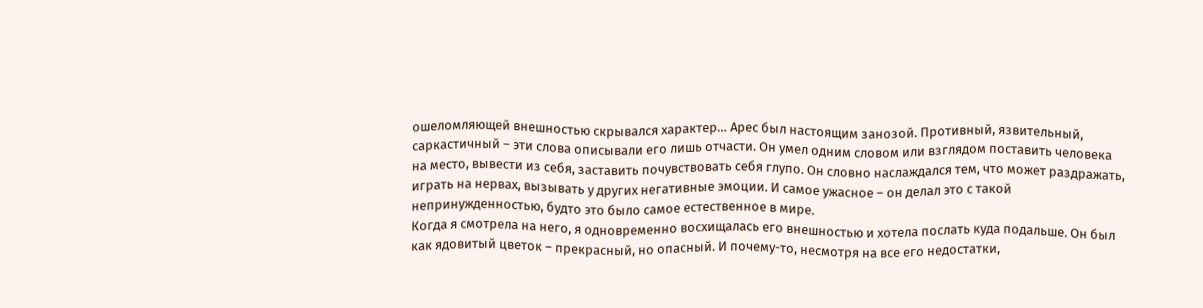ошеломляющей внешностью скрывался характер… Арес был настоящим занозой. Противный, язвительный, саркастичный – эти слова описывали его лишь отчасти. Он умел одним словом или взглядом поставить человека на место, вывести из себя, заставить почувствовать себя глупо. Он словно наслаждался тем, что может раздражать, играть на нервах, вызывать у других негативные эмоции. И самое ужасное – он делал это с такой непринужденностью, будто это было самое естественное в мире.
Когда я смотрела на него, я одновременно восхищалась его внешностью и хотела послать куда подальше. Он был как ядовитый цветок – прекрасный, но опасный. И почему-то, несмотря на все его недостатки,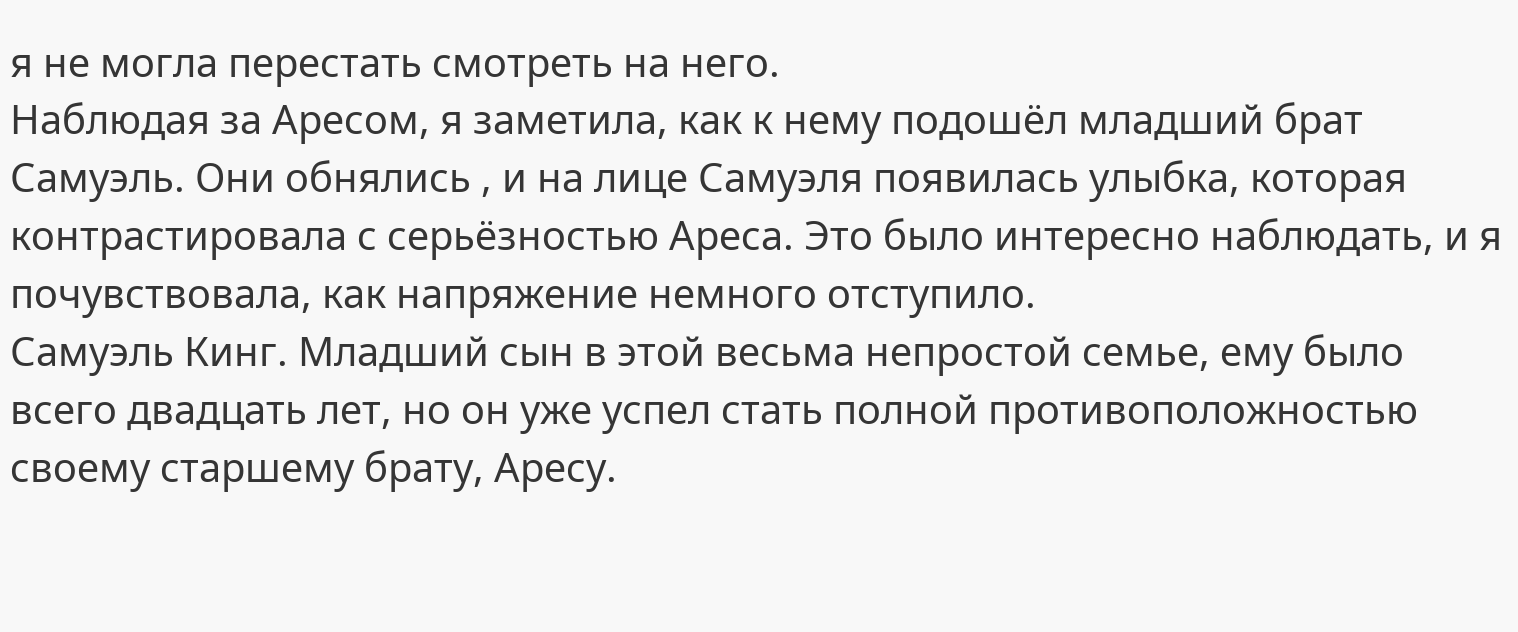я не могла перестать смотреть на него.
Наблюдая за Аресом, я заметила, как к нему подошёл младший брат Самуэль. Они обнялись , и на лице Самуэля появилась улыбка, которая контрастировала с серьёзностью Ареса. Это было интересно наблюдать, и я почувствовала, как напряжение немного отступило.
Самуэль Кинг. Младший сын в этой весьма непростой семье, ему было всего двадцать лет, но он уже успел стать полной противоположностью своему старшему брату, Аресу.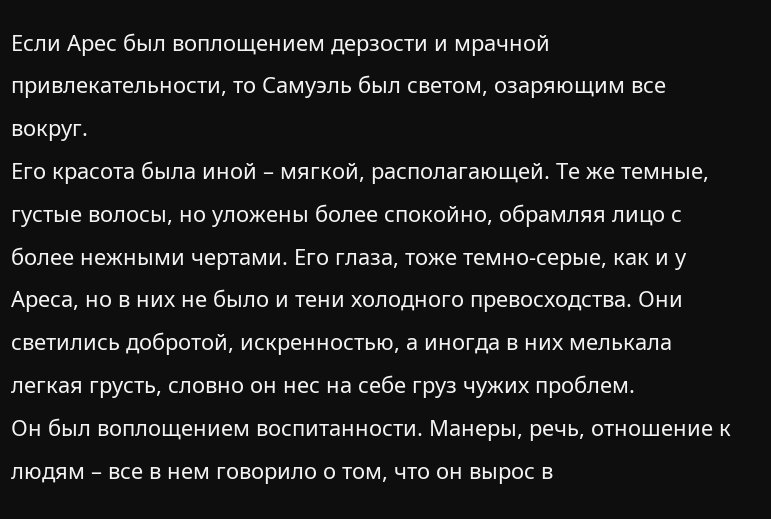Если Арес был воплощением дерзости и мрачной привлекательности, то Самуэль был светом, озаряющим все вокруг.
Его красота была иной – мягкой, располагающей. Те же темные, густые волосы, но уложены более спокойно, обрамляя лицо с более нежными чертами. Его глаза, тоже темно-серые, как и у Ареса, но в них не было и тени холодного превосходства. Они светились добротой, искренностью, а иногда в них мелькала легкая грусть, словно он нес на себе груз чужих проблем.
Он был воплощением воспитанности. Манеры, речь, отношение к людям – все в нем говорило о том, что он вырос в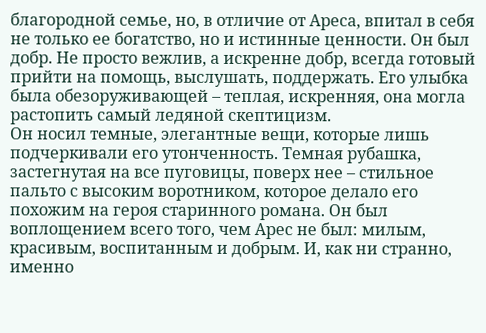благородной семье, но, в отличие от Ареса, впитал в себя не только ее богатство, но и истинные ценности. Он был добр. Не просто вежлив, а искренне добр, всегда готовый прийти на помощь, выслушать, поддержать. Его улыбка была обезоруживающей – теплая, искренняя, она могла растопить самый ледяной скептицизм.
Он носил темные, элегантные вещи, которые лишь подчеркивали его утонченность. Темная рубашка, застегнутая на все пуговицы, поверх нее – стильное пальто с высоким воротником, которое делало его похожим на героя старинного романа. Он был воплощением всего того, чем Арес не был: милым, красивым, воспитанным и добрым. И, как ни странно, именно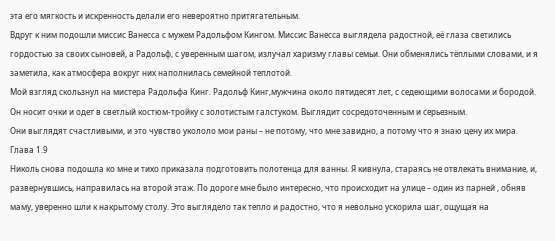эта его мягкость и искренность делали его невероятно притягательным.
Вдруг к ним подошли миссис Ванесса с мужем Радольфом Кингом. Миссис Ванесса выглядела радостной, её глаза светились гордостью за своих сыновей, а Радольф, с уверенным шагом, излучал харизму главы семьи. Они обменялись тёплыми словами, и я заметила, как атмосфера вокруг них наполнилась семейной теплотой.
Мой взгляд скользнул на мистера Радольфа Кинг. Радольф Кинг,мужчина около пятидесят лет, с седеющими волосами и бородой. Он носит очки и одет в светлый костюм-тройку с золотистым галстуком. Выглядит сосредоточенным и серьезным.
Они выглядят счастливыми, и это чувство укололо мои раны – не потому, что мне завидно, а потому что я знаю цену их мира.
Глава 1.9
Николь снова подошла ко мне и тихо приказала подготовить полотенца для ванны. Я кивнула, стараясь не отвлекать внимание, и, развернувшись, направилась на второй этаж. По дороге мне было интересно, что происходит на улице – один из парней , обняв маму, уверенно шли к накрытому столу. Это выглядело так тепло и радостно, что я невольно ускорила шаг, ощущая на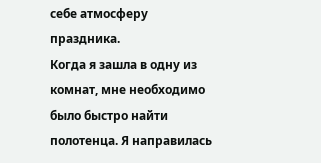себе атмосферу праздника.
Когда я зашла в одну из комнат, мне необходимо было быстро найти полотенца. Я направилась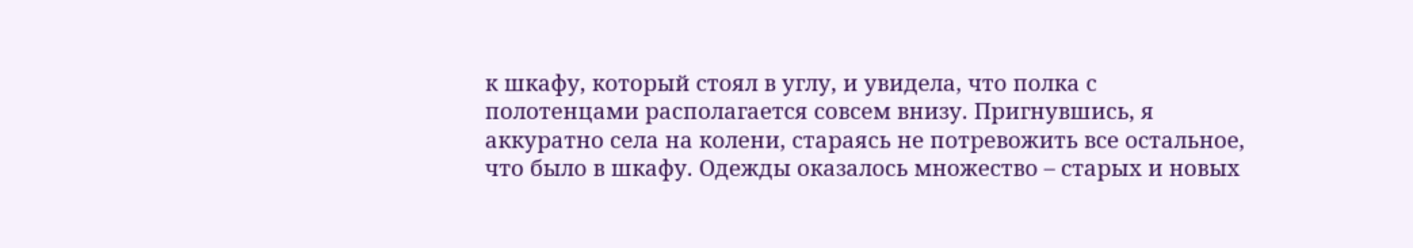к шкафу, который стоял в углу, и увидела, что полка с полотенцами располагается совсем внизу. Пригнувшись, я аккуратно села на колени, стараясь не потревожить все остальное, что было в шкафу. Одежды оказалось множество – старых и новых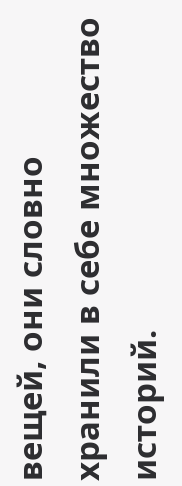вещей, они словно хранили в себе множество историй.